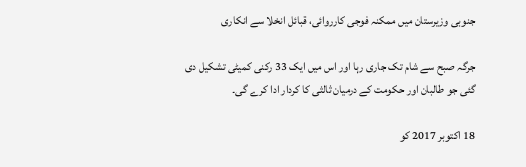جنوبی وزیرستان میں ممکنہ فوجی کارروائی، قبائل انخلا سے انکاری

جرگہ صبح سے شام تک جاری رہا اور اس میں ایک 33 رکنی کمیٹی تشکیل دی گئی جو طالبان اور حکومت کے درمیان ثالثی کا کردار ادا کرے گی۔

18 اکتوبر 2017 کو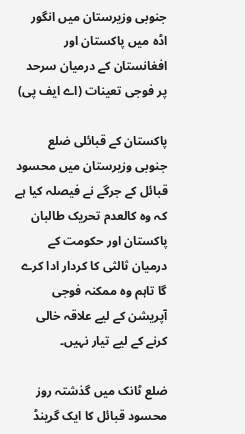جنوبی وزیرستان میں انگور اڈہ میں پاکستان اور افغانستان کے درمیان سرحد پر فوجی تعینات (اے ایف پی)

پاکستان کے قبائلی ضلع جنوبی وزیرستان میں محسود قبائل کے جرگے نے فیصلہ کیا ہے کہ وہ کالعدم تحریک طالبان پاکستان اور حکومت کے درمیان ثالثی کا کردار ادا کرے گا تاہم وہ ممکنہ فوجی آپریشن کے لیے علاقہ خالی کرنے کے لیے تیار نہیں۔

ضلع ٹانک میں گذشتہ روز محسود قبائل کا ایک گرینڈ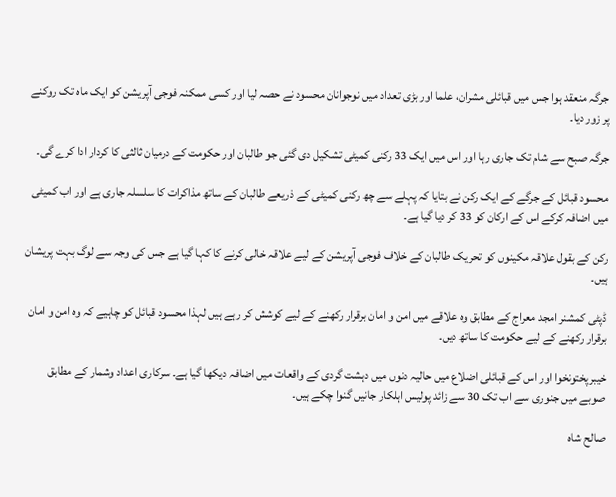جرگہ منعقد ہوا جس میں قبائلی مشران، علما اور بڑی تعداد میں نوجوانان محسود نے حصہ لیا اور کسی ممکنہ فوجی آپریشن کو ایک ماہ تک روکنے پر زور دیا۔

جرگہ صبح سے شام تک جاری رہا اور اس میں ایک 33 رکنی کمیٹی تشکیل دی گئی جو طالبان اور حکومت کے درمیان ثالثی کا کردار ادا کرے گی۔

محسود قبائل کے جرگے کے ایک رکن نے بتایا کہ پہلے سے چھ رکنی کمیٹی کے ذریعے طالبان کے ساتھ مذاکرات کا سلسلہ جاری ہے اور اب کمیٹی میں اضافہ کرکے اس کے ارکان کو 33 کر دیا گیا ہے۔

رکن کے بقول علاقہ مکینوں کو تحریک طالبان کے خلاف فوجی آپریشن کے لیے علاقہ خالی کرنے کا کہا گیا ہے جس کی وجہ سے لوگ بہت پریشان ہیں۔

ڈپٹی کمشنر امجد معراج کے مطابق وہ علاقے میں امن و امان برقرار رکھنے کے لیے کوشش کر رہے ہیں لہذا محسود قبائل کو چاہیے کہ وہ امن و امان برقرار رکھنے کے لیے حکومت کا ساتھ دیں۔

خیبرپختونخوا اور اس کے قبائلی اضلاع میں حالیہ دنوں میں دہشت گردی کے واقعات میں اضافہ دیکھا گیا ہے۔ سرکاری اعداد وشمار کے مطابق صوبے میں جنوری سے اب تک 30 سے زائد پولیس اہلکار جانیں گنوا چکے ہیں۔

صالح شاہ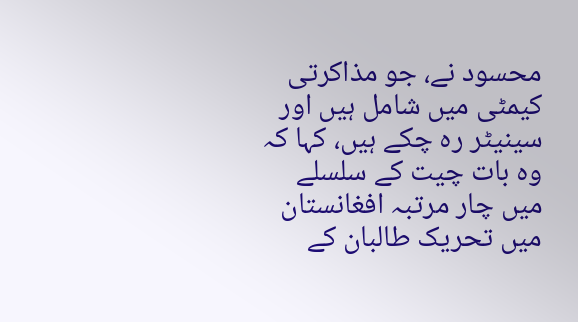محسود نے، جو مذاکرتی کیمٹی میں شامل ہیں اور سینیٹر رہ چکے ہیں، کہا کہ وہ بات چیت کے سلسلے میں چار مرتبہ افغانستان میں تحریک طالبان کے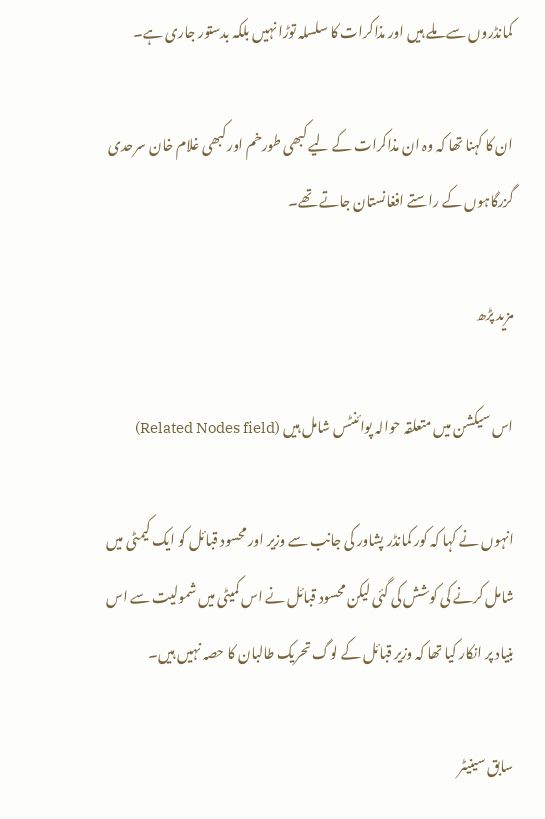کمانڈروں سے ملے ہیں اور مذاکرات کا سلسلہ توڑا نہیں بلکہ بدستور جاری ہے۔

ان کا کہنا تھا کہ وہ ان مذاکرات کے لیے کبھی طورخم اور کبھی غلام خان سرحدی گزرگاہوں کے راستے افغانستان جاتے تھے۔

مزید پڑھ

اس سیکشن میں متعلقہ حوالہ پوائنٹس شامل ہیں (Related Nodes field)

انہوں نے کہا کہ کور کمانڈر پشاور کی جانب سے وزیر اور محسود قبائل کو ایک کیمٹی میں شامل کرنے کی کوشش کی گئی لیکن محسود قبائل نے اس کمیٹی میں شمولیت سے اس بنیاد پر انکار کیا تھا کہ وزیر قبائل کے لوگ تحریک طالبان کا حصہ نہیں ہیں۔

سابق سینیٹر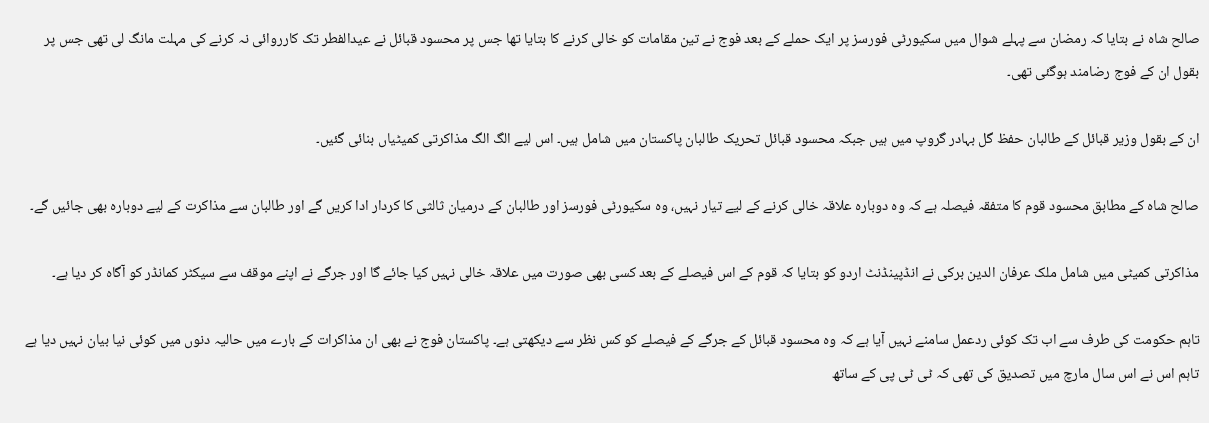صالح شاہ نے بتایا کہ رمضان سے پہلے شوال میں سکیورٹی فورسز پر ایک حملے کے بعد فوج نے تین مقامات کو خالی کرنے کا بتایا تھا جس پر محسود قبائل نے عیدالفطر تک کارروائی نہ کرنے کی مہلت مانگ لی تھی جس پر بقول ان کے فوج رضامند ہوگئی تھی۔

ان کے بقول وزیر قبائل کے طالبان حفظ گل بہادر گروپ میں ہیں جبکہ محسود قبائل تحریک طالبان پاکستان میں شامل ہیں۔ اس لیے الگ الگ مذاکرتی کمیٹیاں بنائی گئیں۔

صالح شاہ کے مطابق محسود قوم کا متفقہ فیصلہ ہے کہ وہ دوبارہ علاقہ خالی کرنے کے لیے تیار نہیں، وہ سکیورٹی فورسز اور طالبان کے درمیان ثالثی کا کردار ادا کریں گے اور طالبان سے مذاکرت کے لیے دوبارہ بھی جائیں گے۔

مذاکرتی کمیٹی میں شامل ملک عرفان الدین برکی نے انڈپینڈنٹ اردو کو بتایا کہ قوم کے اس فیصلے کے بعد کسی بھی صورت میں علاقہ خالی نہیں کیا جائے گا اور جرگے نے اپنے موقف سے سیکٹر کمانڈر کو آگاہ کر دیا ہے۔

تاہم حکومت کی طرف سے اب تک کوئی ردعمل سامنے نہیں آیا ہے کہ وہ محسود قبائل کے جرگے کے فیصلے کو کس نظر سے دیکھتی ہے۔ پاکستان فوج نے بھی ان مذاکرات کے بارے میں حالیہ دنوں میں کوئی نیا بیان نہیں دیا ہے تاہم اس نے اس سال مارچ میں تصدیق کی تھی کہ ٹی ٹی پی کے ساتھ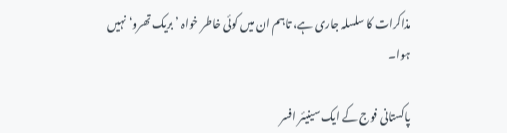مذاکرات کا سلسلہ جاری ہے، تاہم ان میں کوئی خاطر خواہ ’بریک تھرو‘ نہیں ہوا۔

پاکستانی فوج کے ایک سینیئر افسر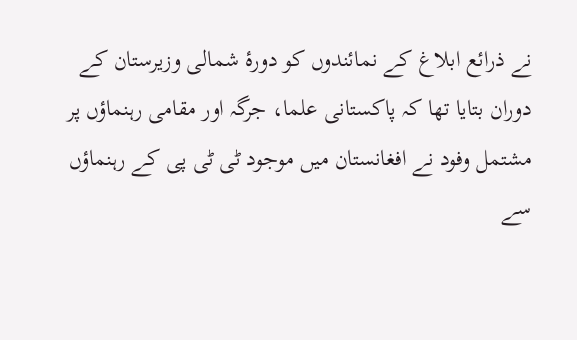نے ذرائع ابلاغ کے نمائندوں کو دورۂ شمالی وزیرستان کے دوران بتایا تھا کہ پاکستانی علما، جرگہ اور مقامی رہنماؤں پر مشتمل وفود نے افغانستان میں موجود ٹی ٹی پی کے رہنماؤں سے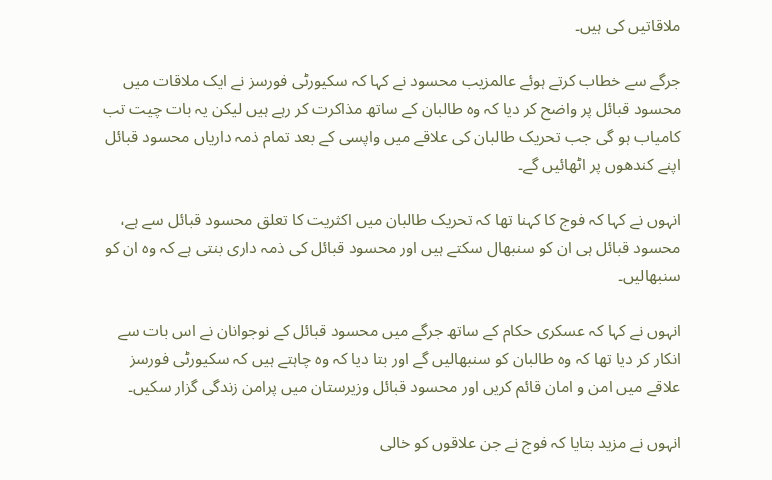ملاقاتیں کی ہیں۔

جرگے سے خطاب کرتے ہوئے عالمزیب محسود نے کہا کہ سکیورٹی فورسز نے ایک ملاقات میں محسود قبائل پر واضح کر دیا کہ وہ طالبان کے ساتھ مذاکرت کر رہے ہیں لیکن یہ بات چیت تب کامیاب ہو گی جب تحریک طالبان کی علاقے میں واپسی کے بعد تمام ذمہ داریاں محسود قبائل اپنے کندھوں پر اٹھائیں گے۔

انہوں نے کہا کہ فوج کا کہنا تھا کہ تحریک طالبان میں اکثریت کا تعلق محسود قبائل سے ہے، محسود قبائل ہی ان کو سنبھال سکتے ہیں اور محسود قبائل کی ذمہ داری بنتی ہے کہ وہ ان کو سنبھالیں۔

انہوں نے کہا کہ عسکری حکام کے ساتھ جرگے میں محسود قبائل کے نوجوانان نے اس بات سے انکار کر دیا تھا کہ وہ طالبان کو سنبھالیں گے اور بتا دیا کہ وہ چاہتے ہیں کہ سکیورٹی فورسز علاقے میں امن و امان قائم کریں اور محسود قبائل وزیرستان میں پرامن زندگی گزار سکیں۔

انہوں نے مزید بتایا کہ فوج نے جن علاقوں کو خالی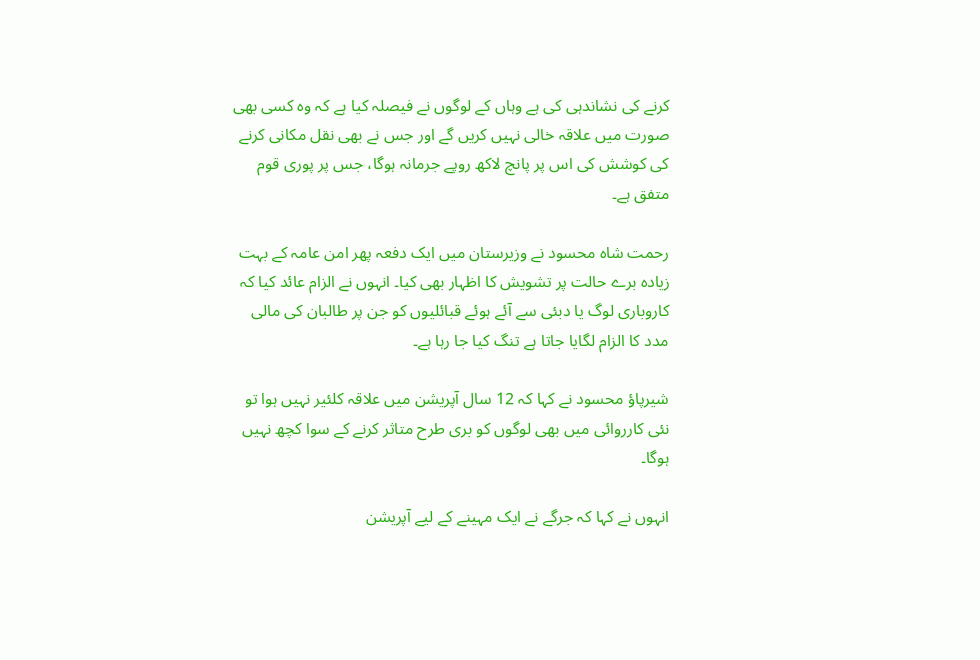کرنے کی نشاندہی کی ہے وہاں کے لوگوں نے فیصلہ کیا ہے کہ وہ کسی بھی صورت میں علاقہ خالی نہیں کریں گے اور جس نے بھی نقل مکانی کرنے کی کوشش کی اس پر پانچ لاکھ روپے جرمانہ ہوگا، جس پر پوری قوم متفق ہے۔

رحمت شاہ محسود نے وزیرستان میں ایک دفعہ پھر امن عامہ کے بہت زیادہ برے حالت پر تشویش کا اظہار بھی کیا۔ انہوں نے الزام عائد کیا کہ کاروباری لوگ یا دبئی سے آئے ہوئے قبائلیوں کو جن پر طالبان کی مالی مدد کا الزام لگایا جاتا ہے تنگ کیا جا رہا ہے۔

شیرپاؤ محسود نے کہا کہ 12 سال آپریشن میں علاقہ کلئیر نہیں ہوا تو نئی کارروائی میں بھی لوگوں کو بری طرح متاثر کرنے کے سوا کچھ نہیں ہوگا۔

انہوں نے کہا کہ جرگے نے ایک مہینے کے لیے آپریشن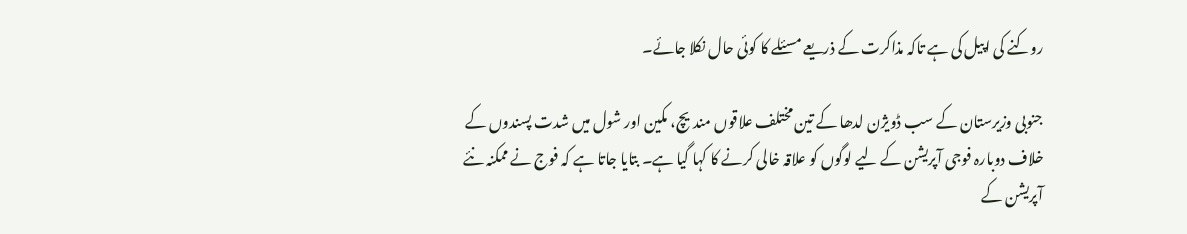روکنے کی اپیل کی ہے تاکہ مذاکرت کے ذریعے مسئلے کا کوئی حال نکلا جائے۔

جنوبی وزیرستان کے سب ڈویژن لدھا کے تین مختلف علاقوں مندیچ، مکین اور شول میں شدت پسندوں کے خلاف دوبارہ فوجی آپریشن کے لیے لوگوں کو علاقہ خالی کرنے کا کہا گیا ہے۔ بتایا جاتا ہے کہ فوج نے ممکنہ نئے آپریشن کے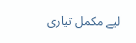لیے مکمل تیاری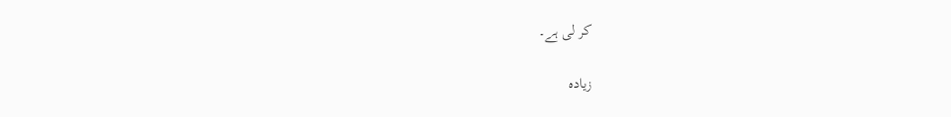کر لی ہے۔

زیادہ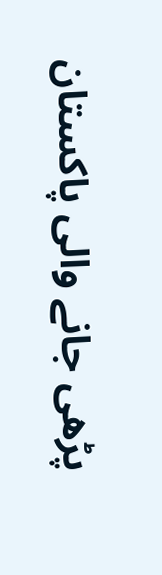پڑھی جانے والی پاکستان